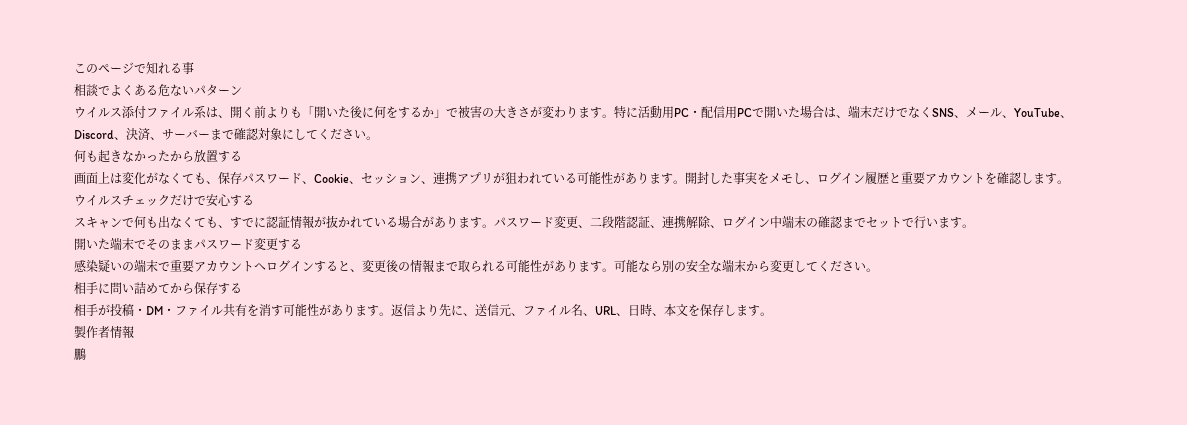このページで知れる事
相談でよくある危ないパターン
ウイルス添付ファイル系は、開く前よりも「開いた後に何をするか」で被害の大きさが変わります。特に活動用PC・配信用PCで開いた場合は、端末だけでなくSNS、メール、YouTube、Discord、決済、サーバーまで確認対象にしてください。
何も起きなかったから放置する
画面上は変化がなくても、保存パスワード、Cookie、セッション、連携アプリが狙われている可能性があります。開封した事実をメモし、ログイン履歴と重要アカウントを確認します。
ウイルスチェックだけで安心する
スキャンで何も出なくても、すでに認証情報が抜かれている場合があります。パスワード変更、二段階認証、連携解除、ログイン中端末の確認までセットで行います。
開いた端末でそのままパスワード変更する
感染疑いの端末で重要アカウントへログインすると、変更後の情報まで取られる可能性があります。可能なら別の安全な端末から変更してください。
相手に問い詰めてから保存する
相手が投稿・DM・ファイル共有を消す可能性があります。返信より先に、送信元、ファイル名、URL、日時、本文を保存します。
製作者情報
鵬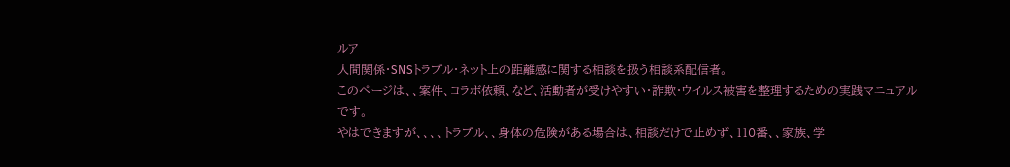ルア
人間関係・SNSトラブル・ネット上の距離感に関する相談を扱う相談系配信者。
このページは、、案件、コラボ依頼、など、活動者が受けやすい・詐欺・ウイルス被害を整理するための実践マニュアルです。
やはできますが、、、、トラブル、、身体の危険がある場合は、相談だけで止めず、110番、、家族、学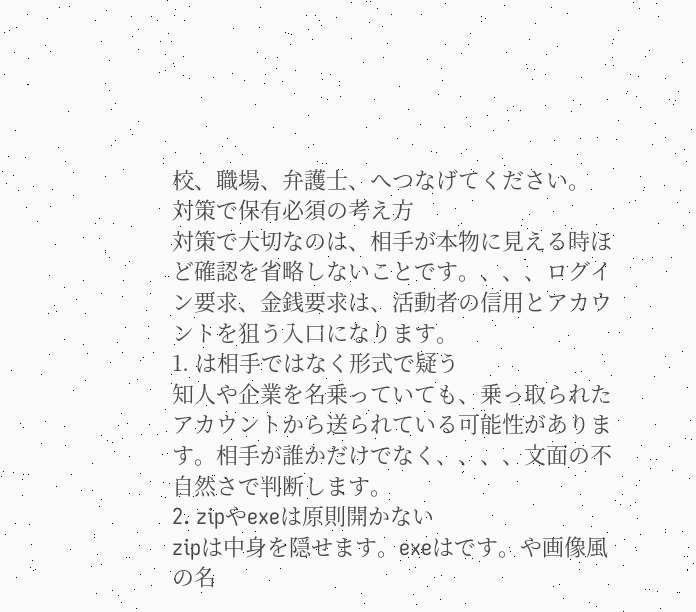校、職場、弁護士、へつなげてください。
対策で保有必須の考え方
対策で大切なのは、相手が本物に見える時ほど確認を省略しないことです。、、、ログイン要求、金銭要求は、活動者の信用とアカウントを狙う入口になります。
1. は相手ではなく形式で疑う
知人や企業を名乗っていても、乗っ取られたアカウントから送られている可能性があります。相手が誰かだけでなく、、、、文面の不自然さで判断します。
2. zipやexeは原則開かない
zipは中身を隠せます。exeはです。や画像風の名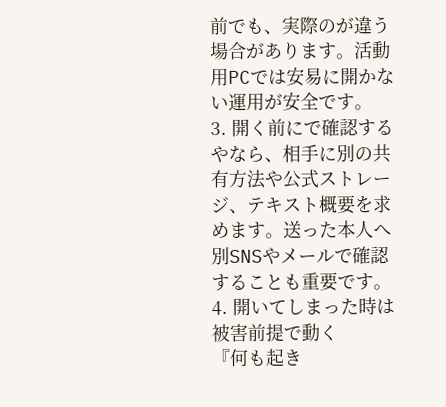前でも、実際のが違う場合があります。活動用PCでは安易に開かない運用が安全です。
3. 開く前にで確認する
やなら、相手に別の共有方法や公式ストレージ、テキスト概要を求めます。送った本人へ別SNSやメールで確認することも重要です。
4. 開いてしまった時は被害前提で動く
『何も起き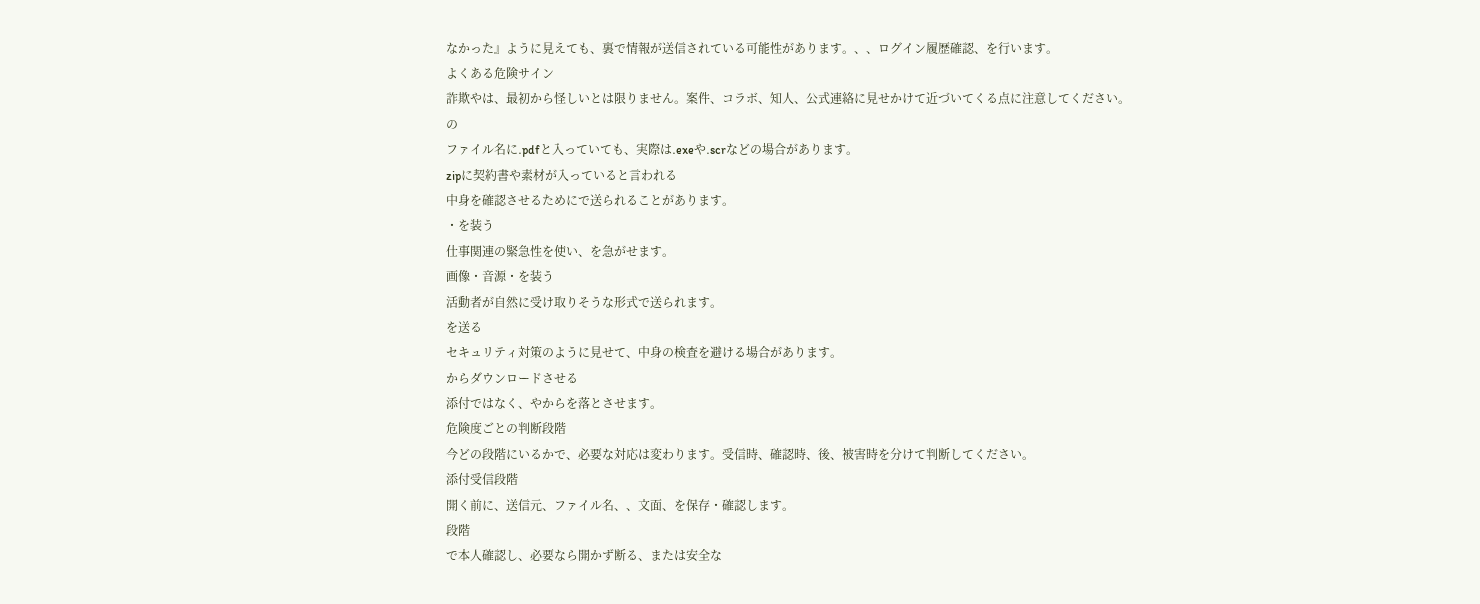なかった』ように見えても、裏で情報が送信されている可能性があります。、、ログイン履歴確認、を行います。
よくある危険サイン
詐欺やは、最初から怪しいとは限りません。案件、コラボ、知人、公式連絡に見せかけて近づいてくる点に注意してください。
の
ファイル名に.pdfと入っていても、実際は.exeや.scrなどの場合があります。
zipに契約書や素材が入っていると言われる
中身を確認させるためにで送られることがあります。
・を装う
仕事関連の緊急性を使い、を急がせます。
画像・音源・を装う
活動者が自然に受け取りそうな形式で送られます。
を送る
セキュリティ対策のように見せて、中身の検査を避ける場合があります。
からダウンロードさせる
添付ではなく、やからを落とさせます。
危険度ごとの判断段階
今どの段階にいるかで、必要な対応は変わります。受信時、確認時、後、被害時を分けて判断してください。
添付受信段階
開く前に、送信元、ファイル名、、文面、を保存・確認します。
段階
で本人確認し、必要なら開かず断る、または安全な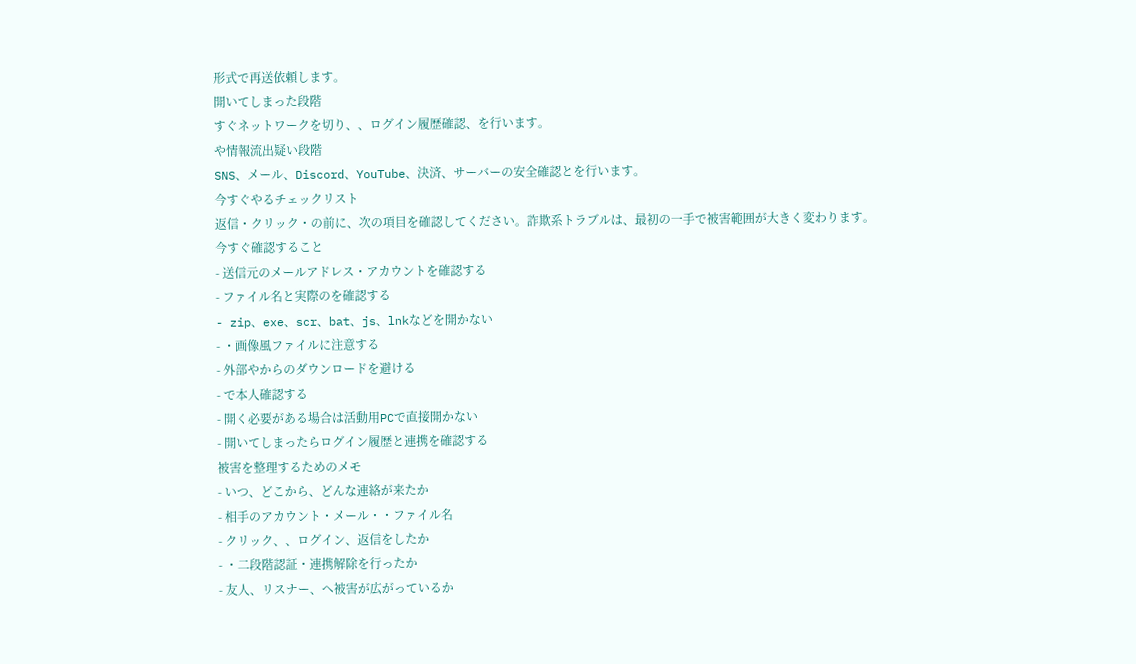形式で再送依頼します。
開いてしまった段階
すぐネットワークを切り、、ログイン履歴確認、を行います。
や情報流出疑い段階
SNS、メール、Discord、YouTube、決済、サーバーの安全確認とを行います。
今すぐやるチェックリスト
返信・クリック・の前に、次の項目を確認してください。詐欺系トラブルは、最初の一手で被害範囲が大きく変わります。
今すぐ確認すること
- 送信元のメールアドレス・アカウントを確認する
- ファイル名と実際のを確認する
- zip、exe、scr、bat、js、lnkなどを開かない
- ・画像風ファイルに注意する
- 外部やからのダウンロードを避ける
- で本人確認する
- 開く必要がある場合は活動用PCで直接開かない
- 開いてしまったらログイン履歴と連携を確認する
被害を整理するためのメモ
- いつ、どこから、どんな連絡が来たか
- 相手のアカウント・メール・・ファイル名
- クリック、、ログイン、返信をしたか
- ・二段階認証・連携解除を行ったか
- 友人、リスナー、へ被害が広がっているか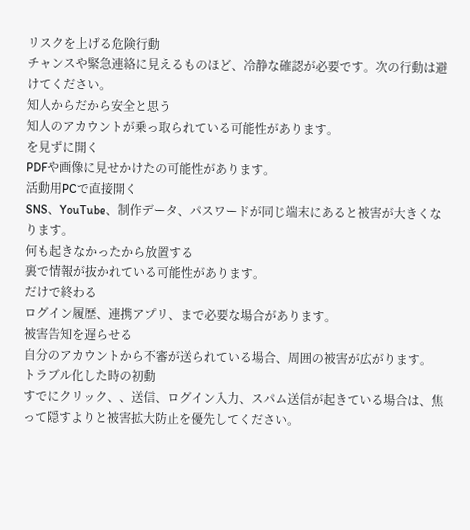リスクを上げる危険行動
チャンスや緊急連絡に見えるものほど、冷静な確認が必要です。次の行動は避けてください。
知人からだから安全と思う
知人のアカウントが乗っ取られている可能性があります。
を見ずに開く
PDFや画像に見せかけたの可能性があります。
活動用PCで直接開く
SNS、YouTube、制作データ、パスワードが同じ端末にあると被害が大きくなります。
何も起きなかったから放置する
裏で情報が抜かれている可能性があります。
だけで終わる
ログイン履歴、連携アプリ、まで必要な場合があります。
被害告知を遅らせる
自分のアカウントから不審が送られている場合、周囲の被害が広がります。
トラブル化した時の初動
すでにクリック、、送信、ログイン入力、スパム送信が起きている場合は、焦って隠すよりと被害拡大防止を優先してください。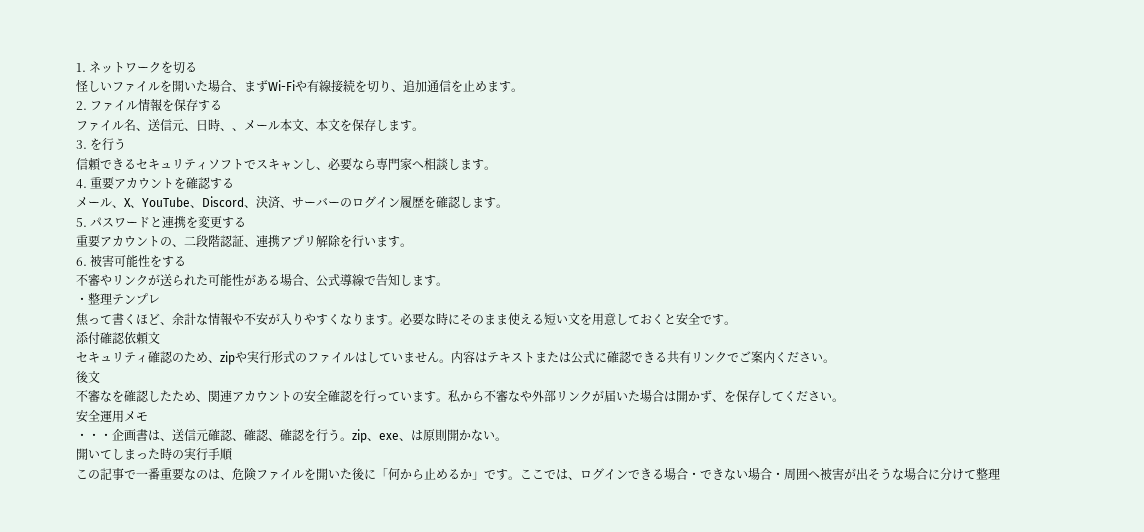1. ネットワークを切る
怪しいファイルを開いた場合、まずWi-Fiや有線接続を切り、追加通信を止めます。
2. ファイル情報を保存する
ファイル名、送信元、日時、、メール本文、本文を保存します。
3. を行う
信頼できるセキュリティソフトでスキャンし、必要なら専門家へ相談します。
4. 重要アカウントを確認する
メール、X、YouTube、Discord、決済、サーバーのログイン履歴を確認します。
5. パスワードと連携を変更する
重要アカウントの、二段階認証、連携アプリ解除を行います。
6. 被害可能性をする
不審やリンクが送られた可能性がある場合、公式導線で告知します。
・整理テンプレ
焦って書くほど、余計な情報や不安が入りやすくなります。必要な時にそのまま使える短い文を用意しておくと安全です。
添付確認依頼文
セキュリティ確認のため、zipや実行形式のファイルはしていません。内容はテキストまたは公式に確認できる共有リンクでご案内ください。
後文
不審なを確認したため、関連アカウントの安全確認を行っています。私から不審なや外部リンクが届いた場合は開かず、を保存してください。
安全運用メモ
・・・企画書は、送信元確認、確認、確認を行う。zip、exe、は原則開かない。
開いてしまった時の実行手順
この記事で一番重要なのは、危険ファイルを開いた後に「何から止めるか」です。ここでは、ログインできる場合・できない場合・周囲へ被害が出そうな場合に分けて整理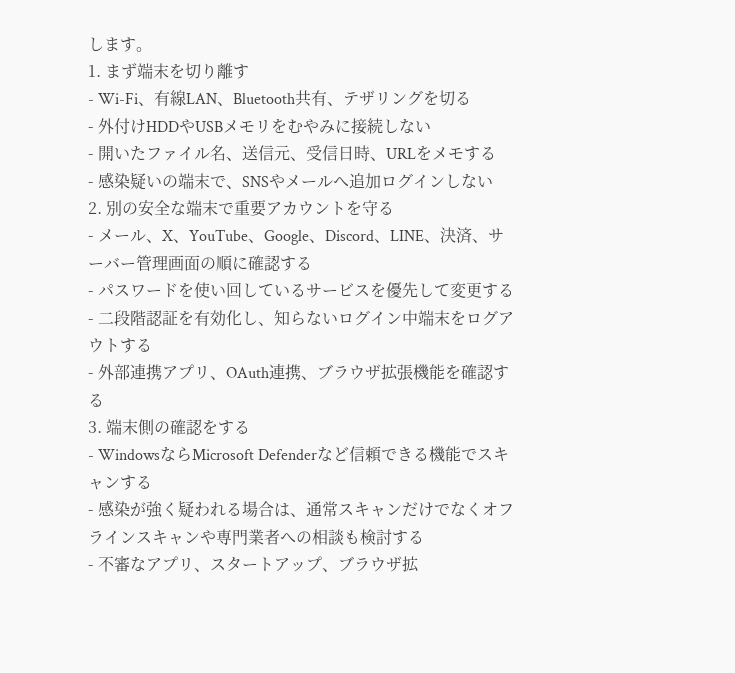します。
1. まず端末を切り離す
- Wi-Fi、有線LAN、Bluetooth共有、テザリングを切る
- 外付けHDDやUSBメモリをむやみに接続しない
- 開いたファイル名、送信元、受信日時、URLをメモする
- 感染疑いの端末で、SNSやメールへ追加ログインしない
2. 別の安全な端末で重要アカウントを守る
- メール、X、YouTube、Google、Discord、LINE、決済、サーバー管理画面の順に確認する
- パスワードを使い回しているサービスを優先して変更する
- 二段階認証を有効化し、知らないログイン中端末をログアウトする
- 外部連携アプリ、OAuth連携、ブラウザ拡張機能を確認する
3. 端末側の確認をする
- WindowsならMicrosoft Defenderなど信頼できる機能でスキャンする
- 感染が強く疑われる場合は、通常スキャンだけでなくオフラインスキャンや専門業者への相談も検討する
- 不審なアプリ、スタートアップ、ブラウザ拡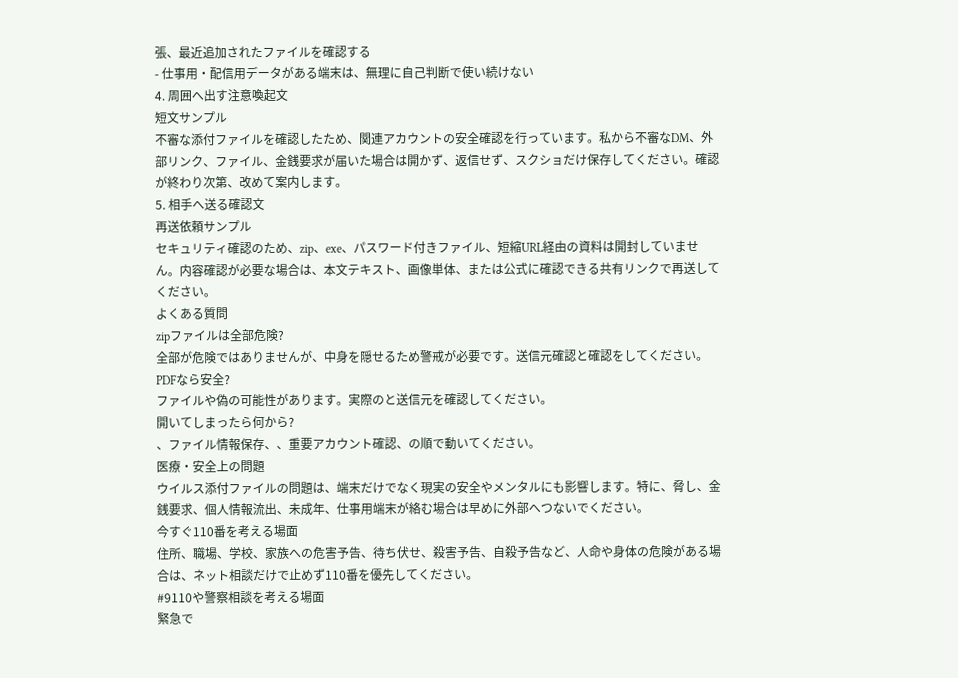張、最近追加されたファイルを確認する
- 仕事用・配信用データがある端末は、無理に自己判断で使い続けない
4. 周囲へ出す注意喚起文
短文サンプル
不審な添付ファイルを確認したため、関連アカウントの安全確認を行っています。私から不審なDM、外部リンク、ファイル、金銭要求が届いた場合は開かず、返信せず、スクショだけ保存してください。確認が終わり次第、改めて案内します。
5. 相手へ送る確認文
再送依頼サンプル
セキュリティ確認のため、zip、exe、パスワード付きファイル、短縮URL経由の資料は開封していません。内容確認が必要な場合は、本文テキスト、画像単体、または公式に確認できる共有リンクで再送してください。
よくある質問
zipファイルは全部危険?
全部が危険ではありませんが、中身を隠せるため警戒が必要です。送信元確認と確認をしてください。
PDFなら安全?
ファイルや偽の可能性があります。実際のと送信元を確認してください。
開いてしまったら何から?
、ファイル情報保存、、重要アカウント確認、の順で動いてください。
医療・安全上の問題
ウイルス添付ファイルの問題は、端末だけでなく現実の安全やメンタルにも影響します。特に、脅し、金銭要求、個人情報流出、未成年、仕事用端末が絡む場合は早めに外部へつないでください。
今すぐ110番を考える場面
住所、職場、学校、家族への危害予告、待ち伏せ、殺害予告、自殺予告など、人命や身体の危険がある場合は、ネット相談だけで止めず110番を優先してください。
#9110や警察相談を考える場面
緊急で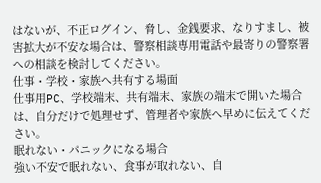はないが、不正ログイン、脅し、金銭要求、なりすまし、被害拡大が不安な場合は、警察相談専用電話や最寄りの警察署への相談を検討してください。
仕事・学校・家族へ共有する場面
仕事用PC、学校端末、共有端末、家族の端末で開いた場合は、自分だけで処理せず、管理者や家族へ早めに伝えてください。
眠れない・パニックになる場合
強い不安で眠れない、食事が取れない、自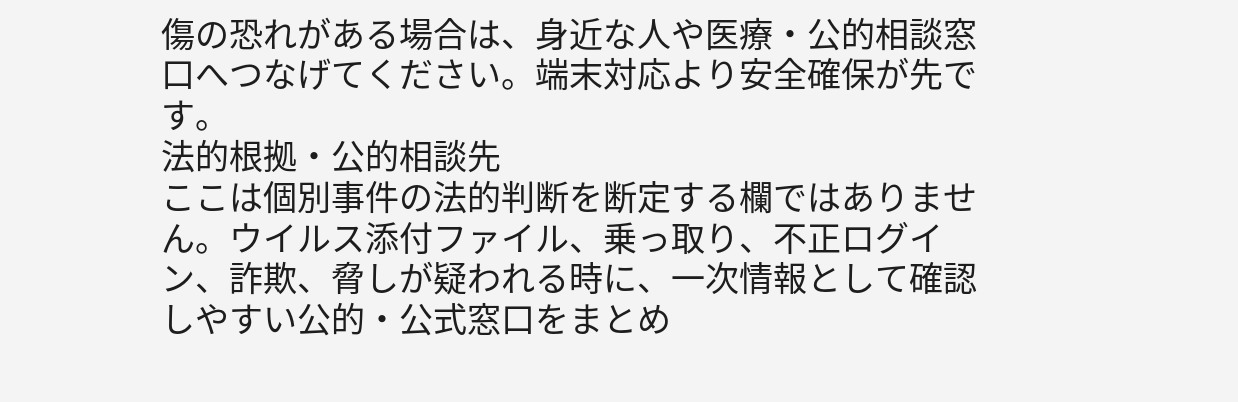傷の恐れがある場合は、身近な人や医療・公的相談窓口へつなげてください。端末対応より安全確保が先です。
法的根拠・公的相談先
ここは個別事件の法的判断を断定する欄ではありません。ウイルス添付ファイル、乗っ取り、不正ログイン、詐欺、脅しが疑われる時に、一次情報として確認しやすい公的・公式窓口をまとめ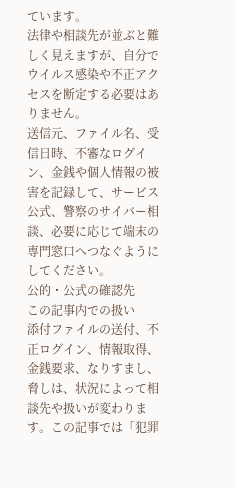ています。
法律や相談先が並ぶと難しく見えますが、自分でウイルス感染や不正アクセスを断定する必要はありません。
送信元、ファイル名、受信日時、不審なログイン、金銭や個人情報の被害を記録して、サービス公式、警察のサイバー相談、必要に応じて端末の専門窓口へつなぐようにしてください。
公的・公式の確認先
この記事内での扱い
添付ファイルの送付、不正ログイン、情報取得、金銭要求、なりすまし、脅しは、状況によって相談先や扱いが変わります。この記事では「犯罪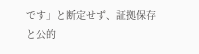です」と断定せず、証拠保存と公的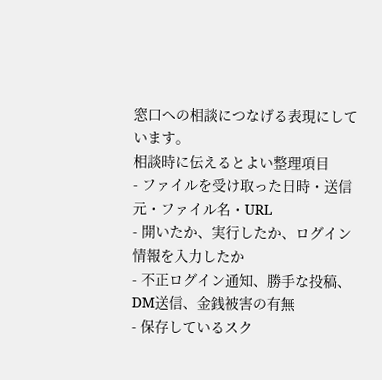窓口への相談につなげる表現にしています。
相談時に伝えるとよい整理項目
- ファイルを受け取った日時・送信元・ファイル名・URL
- 開いたか、実行したか、ログイン情報を入力したか
- 不正ログイン通知、勝手な投稿、DM送信、金銭被害の有無
- 保存しているスク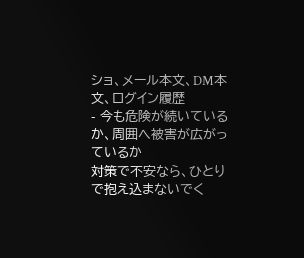ショ、メール本文、DM本文、ログイン履歴
- 今も危険が続いているか、周囲へ被害が広がっているか
対策で不安なら、ひとりで抱え込まないでく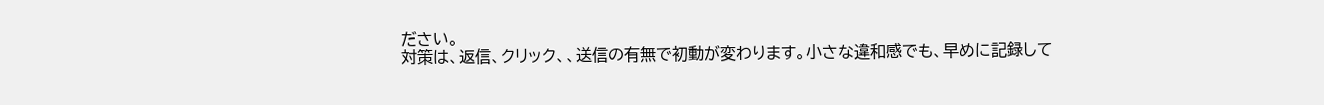ださい。
対策は、返信、クリック、、送信の有無で初動が変わります。小さな違和感でも、早めに記録して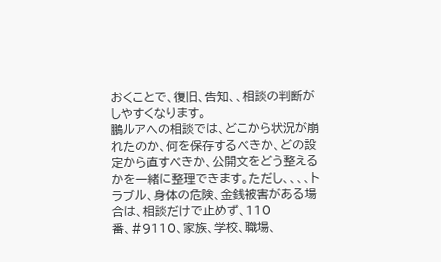おくことで、復旧、告知、、相談の判断がしやすくなります。
鵬ルアへの相談では、どこから状況が崩れたのか、何を保存するべきか、どの設定から直すべきか、公開文をどう整えるかを一緒に整理できます。ただし、、、、トラブル、身体の危険、金銭被害がある場合は、相談だけで止めず、110番、#9110、家族、学校、職場、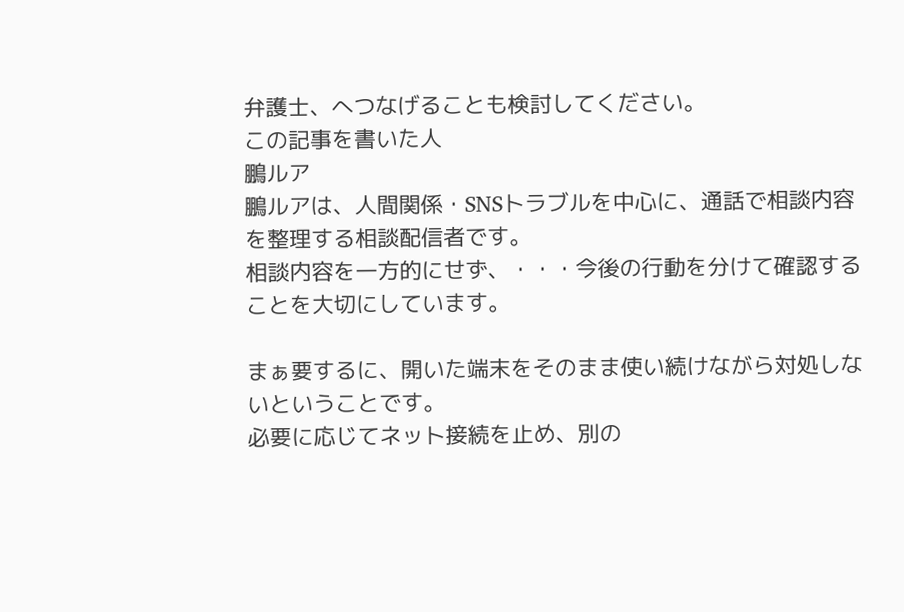弁護士、へつなげることも検討してください。
この記事を書いた人
鵬ルア
鵬ルアは、人間関係・SNSトラブルを中心に、通話で相談内容を整理する相談配信者です。
相談内容を一方的にせず、・・・今後の行動を分けて確認することを大切にしています。

まぁ要するに、開いた端末をそのまま使い続けながら対処しないということです。
必要に応じてネット接続を止め、別の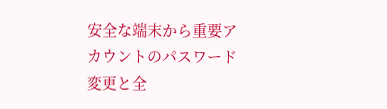安全な端末から重要アカウントのパスワード変更と全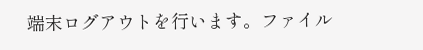端末ログアウトを行います。ファイル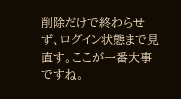削除だけで終わらせず、ログイン状態まで見直す。ここが一番大事ですね。